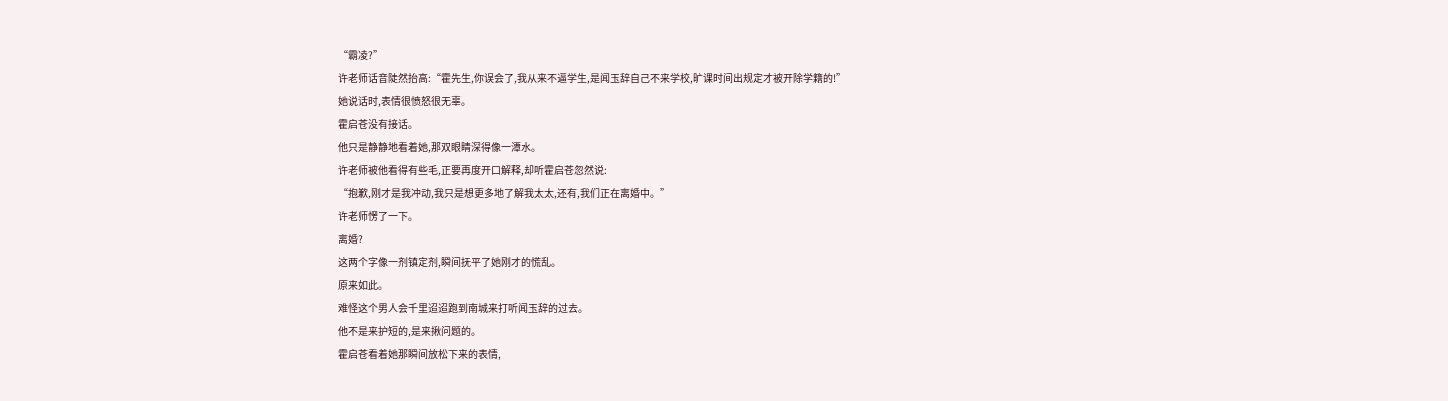“霸凌?”
许老师话音陡然抬高:“霍先生,你误会了,我从来不逼学生,是闻玉辞自己不来学校,旷课时间出规定才被开除学籍的!”
她说话时,表情很愤怒很无辜。
霍启苍没有接话。
他只是静静地看着她,那双眼睛深得像一潭水。
许老师被他看得有些毛,正要再度开口解释,却听霍启苍忽然说:
“抱歉,刚才是我冲动,我只是想更多地了解我太太,还有,我们正在离婚中。”
许老师愣了一下。
离婚?
这两个字像一剂镇定剂,瞬间抚平了她刚才的慌乱。
原来如此。
难怪这个男人会千里迢迢跑到南城来打听闻玉辞的过去。
他不是来护短的,是来揪问题的。
霍启苍看着她那瞬间放松下来的表情,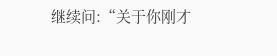继续问:“关于你刚才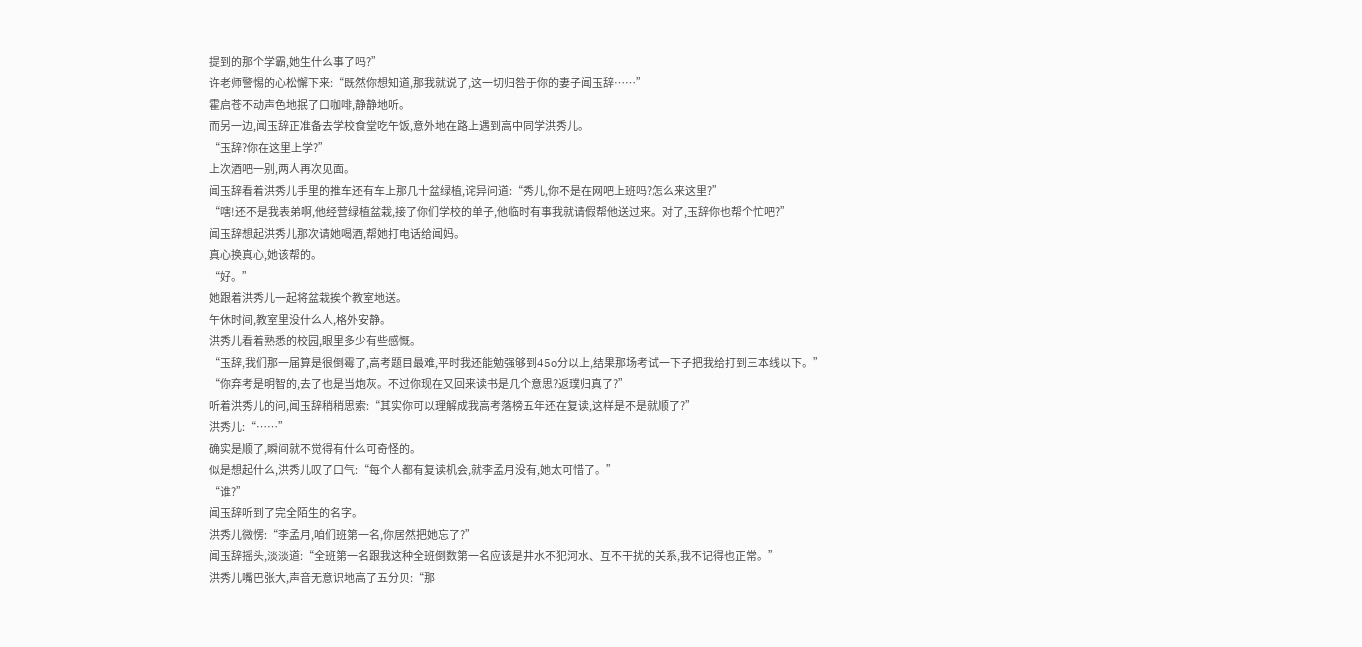提到的那个学霸,她生什么事了吗?”
许老师警惕的心松懈下来:“既然你想知道,那我就说了,这一切归咎于你的妻子闻玉辞……”
霍启苍不动声色地抿了口咖啡,静静地听。
而另一边,闻玉辞正准备去学校食堂吃午饭,意外地在路上遇到高中同学洪秀儿。
“玉辞?你在这里上学?”
上次酒吧一别,两人再次见面。
闻玉辞看着洪秀儿手里的推车还有车上那几十盆绿植,诧异问道:“秀儿,你不是在网吧上班吗?怎么来这里?”
“嗐!还不是我表弟啊,他经营绿植盆栽,接了你们学校的单子,他临时有事我就请假帮他送过来。对了,玉辞你也帮个忙吧?”
闻玉辞想起洪秀儿那次请她喝酒,帮她打电话给闻妈。
真心换真心,她该帮的。
“好。”
她跟着洪秀儿一起将盆栽挨个教室地送。
午休时间,教室里没什么人,格外安静。
洪秀儿看着熟悉的校园,眼里多少有些感慨。
“玉辞,我们那一届算是很倒霉了,高考题目最难,平时我还能勉强够到45o分以上,结果那场考试一下子把我给打到三本线以下。”
“你弃考是明智的,去了也是当炮灰。不过你现在又回来读书是几个意思?返璞归真了?”
听着洪秀儿的问,闻玉辞稍稍思索:“其实你可以理解成我高考落榜五年还在复读,这样是不是就顺了?”
洪秀儿:“……”
确实是顺了,瞬间就不觉得有什么可奇怪的。
似是想起什么,洪秀儿叹了口气:“每个人都有复读机会,就李孟月没有,她太可惜了。”
“谁?”
闻玉辞听到了完全陌生的名字。
洪秀儿微愣:“李孟月,咱们班第一名,你居然把她忘了?”
闻玉辞摇头,淡淡道:“全班第一名跟我这种全班倒数第一名应该是井水不犯河水、互不干扰的关系,我不记得也正常。”
洪秀儿嘴巴张大,声音无意识地高了五分贝:“那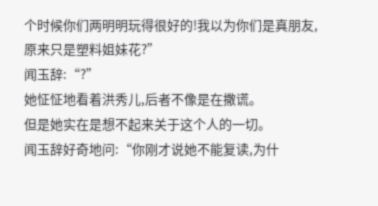个时候你们两明明玩得很好的!我以为你们是真朋友,原来只是塑料姐妹花?”
闻玉辞:“?”
她怔怔地看着洪秀儿,后者不像是在撒谎。
但是她实在是想不起来关于这个人的一切。
闻玉辞好奇地问:“你刚才说她不能复读,为什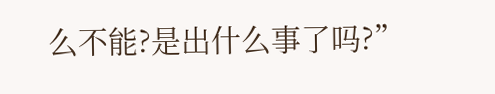么不能?是出什么事了吗?”